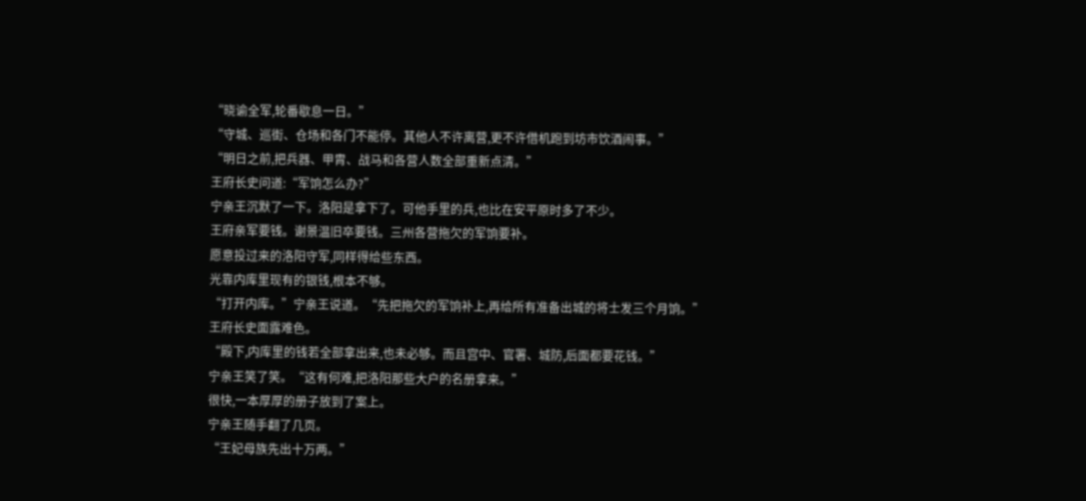“晓谕全军,轮番歇息一日。”
“守城、巡街、仓场和各门不能停。其他人不许离营,更不许借机跑到坊市饮酒闹事。”
“明日之前,把兵器、甲胄、战马和各营人数全部重新点清。”
王府长史问道:“军饷怎么办?”
宁亲王沉默了一下。洛阳是拿下了。可他手里的兵,也比在安平原时多了不少。
王府亲军要钱。谢景温旧卒要钱。三州各营拖欠的军饷要补。
愿意投过来的洛阳守军,同样得给些东西。
光靠内库里现有的银钱,根本不够。
“打开内库。”宁亲王说道。“先把拖欠的军饷补上,再给所有准备出城的将士发三个月饷。”
王府长史面露难色。
“殿下,内库里的钱若全部拿出来,也未必够。而且宫中、官署、城防,后面都要花钱。”
宁亲王笑了笑。“这有何难,把洛阳那些大户的名册拿来。”
很快,一本厚厚的册子放到了案上。
宁亲王随手翻了几页。
“王妃母族先出十万两。”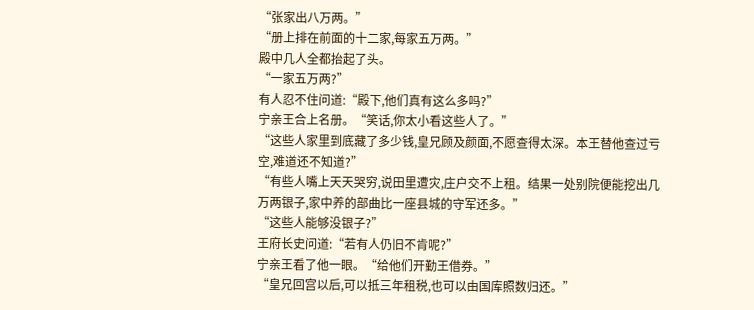“张家出八万两。”
“册上排在前面的十二家,每家五万两。”
殿中几人全都抬起了头。
“一家五万两?”
有人忍不住问道:“殿下,他们真有这么多吗?”
宁亲王合上名册。“笑话,你太小看这些人了。”
“这些人家里到底藏了多少钱,皇兄顾及颜面,不愿查得太深。本王替他查过亏空,难道还不知道?”
“有些人嘴上天天哭穷,说田里遭灾,庄户交不上租。结果一处别院便能挖出几万两银子,家中养的部曲比一座县城的守军还多。”
“这些人能够没银子?”
王府长史问道:“若有人仍旧不肯呢?”
宁亲王看了他一眼。“给他们开勤王借券。”
“皇兄回宫以后,可以抵三年租税,也可以由国库照数归还。”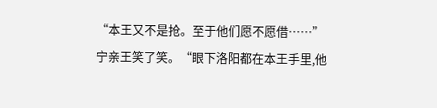“本王又不是抢。至于他们愿不愿借……”
宁亲王笑了笑。“眼下洛阳都在本王手里,他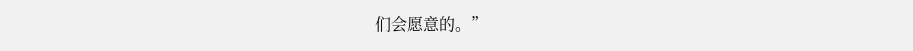们会愿意的。”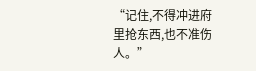“记住,不得冲进府里抢东西,也不准伤人。”